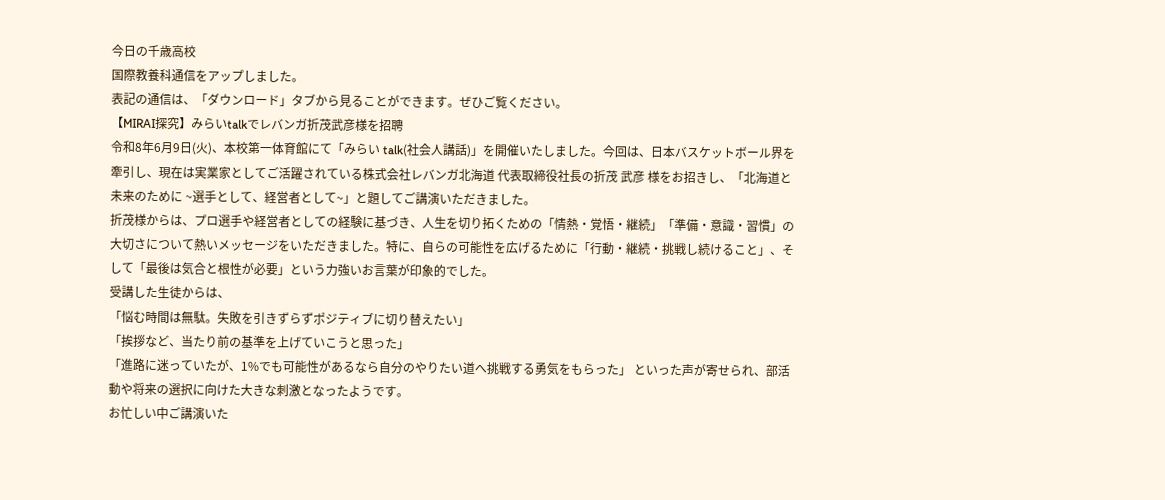今日の千歳高校
国際教養科通信をアップしました。
表記の通信は、「ダウンロード」タブから見ることができます。ぜひご覧ください。
【MIRAI探究】みらいtalkでレバンガ折茂武彦様を招聘
令和8年6月9日(火)、本校第一体育館にて「みらい talk(社会人講話)」を開催いたしました。今回は、日本バスケットボール界を牽引し、現在は実業家としてご活躍されている株式会社レバンガ北海道 代表取締役社長の折茂 武彦 様をお招きし、「北海道と未来のために ~選手として、経営者として~」と題してご講演いただきました。
折茂様からは、プロ選手や経営者としての経験に基づき、人生を切り拓くための「情熱・覚悟・継続」「準備・意識・習慣」の大切さについて熱いメッセージをいただきました。特に、自らの可能性を広げるために「行動・継続・挑戦し続けること」、そして「最後は気合と根性が必要」という力強いお言葉が印象的でした。
受講した生徒からは、
「悩む時間は無駄。失敗を引きずらずポジティブに切り替えたい」
「挨拶など、当たり前の基準を上げていこうと思った」
「進路に迷っていたが、1%でも可能性があるなら自分のやりたい道へ挑戦する勇気をもらった」 といった声が寄せられ、部活動や将来の選択に向けた大きな刺激となったようです。
お忙しい中ご講演いた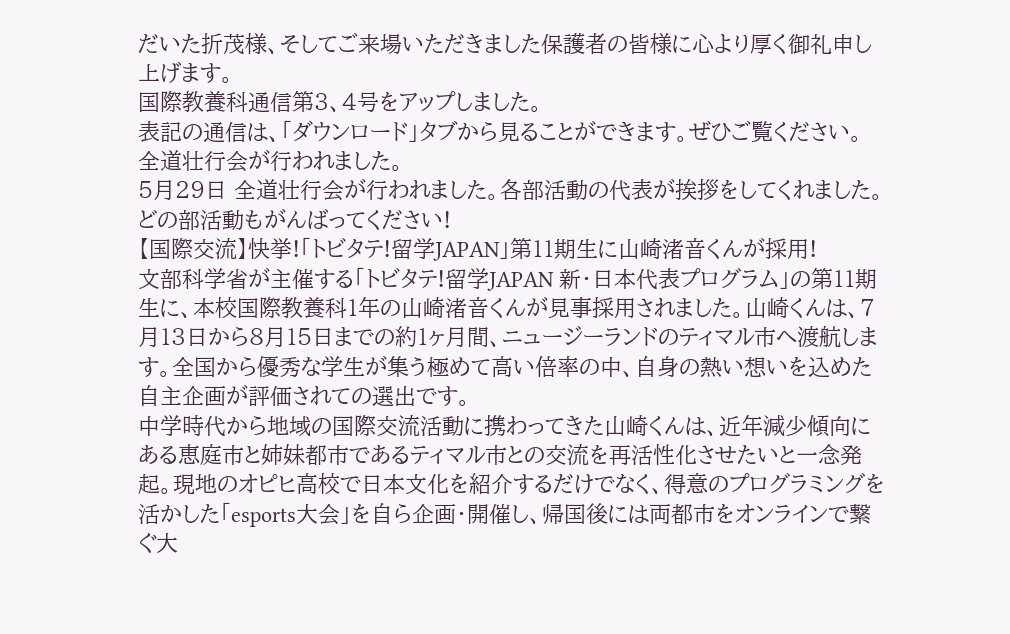だいた折茂様、そしてご来場いただきました保護者の皆様に心より厚く御礼申し上げます。
国際教養科通信第3、4号をアップしました。
表記の通信は、「ダウンロード」タブから見ることができます。ぜひご覧ください。
全道壮行会が行われました。
5月29日 全道壮行会が行われました。各部活動の代表が挨拶をしてくれました。どの部活動もがんばってください!
【国際交流】快挙!「トビタテ!留学JAPAN」第11期生に山崎渚音くんが採用!
文部科学省が主催する「トビタテ!留学JAPAN 新・日本代表プログラム」の第11期生に、本校国際教養科1年の山崎渚音くんが見事採用されました。山崎くんは、7月13日から8月15日までの約1ヶ月間、ニュージーランドのティマル市へ渡航します。全国から優秀な学生が集う極めて高い倍率の中、自身の熱い想いを込めた自主企画が評価されての選出です。
中学時代から地域の国際交流活動に携わってきた山崎くんは、近年減少傾向にある恵庭市と姉妹都市であるティマル市との交流を再活性化させたいと一念発起。現地のオピヒ高校で日本文化を紹介するだけでなく、得意のプログラミングを活かした「esports大会」を自ら企画・開催し、帰国後には両都市をオンラインで繋ぐ大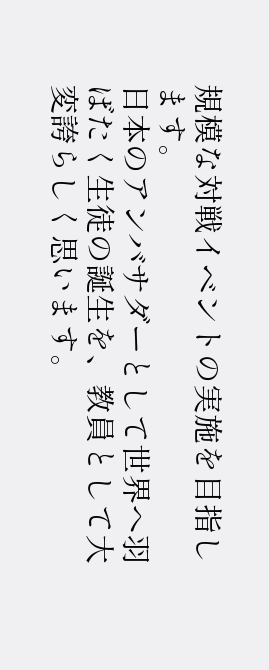規模な対戦イベントの実施を目指します。
日本のアンバサダーとして世界へ羽ばたく生徒の誕生を、教員として大変誇らしく思います。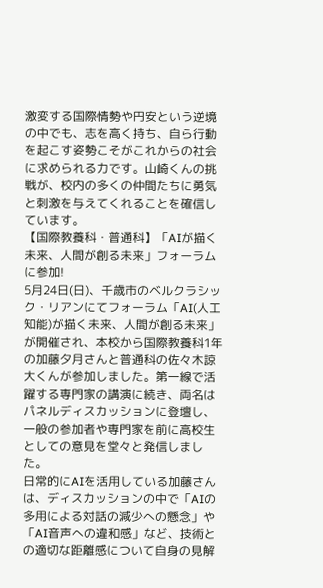激変する国際情勢や円安という逆境の中でも、志を高く持ち、自ら行動を起こす姿勢こそがこれからの社会に求められる力です。山崎くんの挑戦が、校内の多くの仲間たちに勇気と刺激を与えてくれることを確信しています。
【国際教養科・普通科】「AIが描く未来、人間が創る未来」フォーラムに参加!
5月24日(日)、千歳市のベルクラシック・リアンにてフォーラム「AI(人工知能)が描く未来、人間が創る未来」が開催され、本校から国際教養科1年の加藤夕月さんと普通科の佐々木諒大くんが参加しました。第一線で活躍する専門家の講演に続き、両名はパネルディスカッションに登壇し、一般の参加者や専門家を前に高校生としての意見を堂々と発信しました。
日常的にAIを活用している加藤さんは、ディスカッションの中で「AIの多用による対話の減少への懸念」や「AI音声への違和感」など、技術との適切な距離感について自身の見解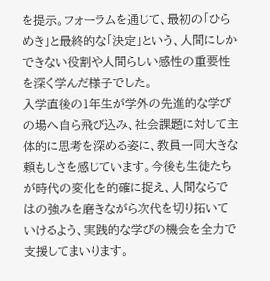を提示。フォーラムを通じて、最初の「ひらめき」と最終的な「決定」という、人間にしかできない役割や人間らしい感性の重要性を深く学んだ様子でした。
入学直後の1年生が学外の先進的な学びの場へ自ら飛び込み、社会課題に対して主体的に思考を深める姿に、教員一同大きな頼もしさを感じています。今後も生徒たちが時代の変化を的確に捉え、人間ならではの強みを磨きながら次代を切り拓いていけるよう、実践的な学びの機会を全力で支援してまいります。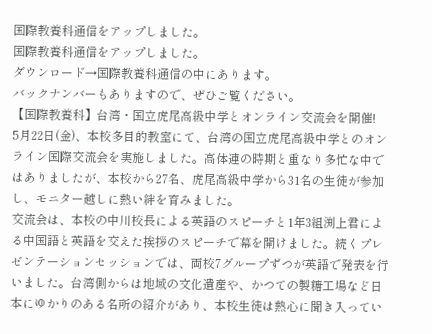国際教養科通信をアップしました。
国際教養科通信をアップしました。
ダウンロード→国際教養科通信の中にあります。
バックナンバーもありますので、ぜひご覧ください。
【国際教養科】台湾・国立虎尾高級中学とオンライン交流会を開催!
5月22日(金)、本校多目的教室にて、台湾の国立虎尾高級中学とのオンライン国際交流会を実施しました。高体連の時期と重なり多忙な中ではありましたが、本校から27名、虎尾高級中学から31名の生徒が参加し、モニター越しに熱い絆を育みました。
交流会は、本校の中川校長による英語のスピーチと1年3組渕上君による中国語と英語を交えた挨拶のスピーチで幕を開けました。続くプレゼンテーションセッションでは、両校7グループずつが英語で発表を行いました。台湾側からは地域の文化遺産や、かつての製糖工場など日本にゆかりのある名所の紹介があり、本校生徒は熱心に聞き入ってい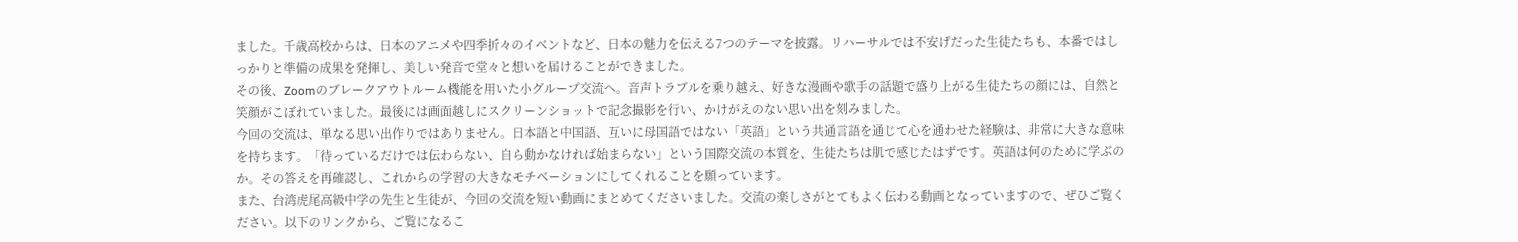ました。千歳高校からは、日本のアニメや四季折々のイベントなど、日本の魅力を伝える7つのテーマを披露。リハーサルでは不安げだった生徒たちも、本番ではしっかりと準備の成果を発揮し、美しい発音で堂々と想いを届けることができました。
その後、Zoomのブレークアウトルーム機能を用いた小グループ交流へ。音声トラブルを乗り越え、好きな漫画や歌手の話題で盛り上がる生徒たちの顔には、自然と笑顔がこぼれていました。最後には画面越しにスクリーンショットで記念撮影を行い、かけがえのない思い出を刻みました。
今回の交流は、単なる思い出作りではありません。日本語と中国語、互いに母国語ではない「英語」という共通言語を通じて心を通わせた経験は、非常に大きな意味を持ちます。「待っているだけでは伝わらない、自ら動かなければ始まらない」という国際交流の本質を、生徒たちは肌で感じたはずです。英語は何のために学ぶのか。その答えを再確認し、これからの学習の大きなモチベーションにしてくれることを願っています。
また、台湾虎尾高級中学の先生と生徒が、今回の交流を短い動画にまとめてくださいました。交流の楽しさがとてもよく伝わる動画となっていますので、ぜひご覧ください。以下のリンクから、ご覧になるこ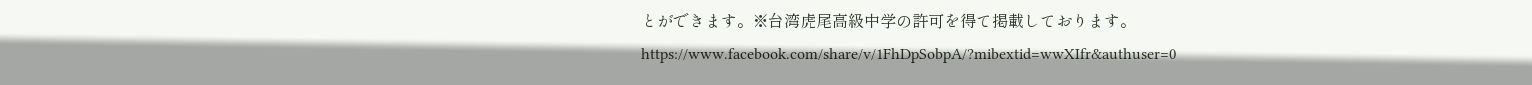とができます。※台湾虎尾高級中学の許可を得て掲載しております。
https://www.facebook.com/share/v/1FhDpSobpA/?mibextid=wwXIfr&authuser=0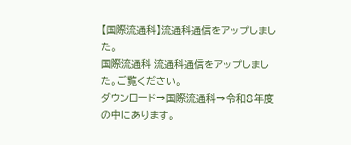【国際流通科】流通科通信をアップしました。
国際流通科 流通科通信をアップしました。ご覧ください。
ダウンロード→国際流通科→令和8年度の中にあります。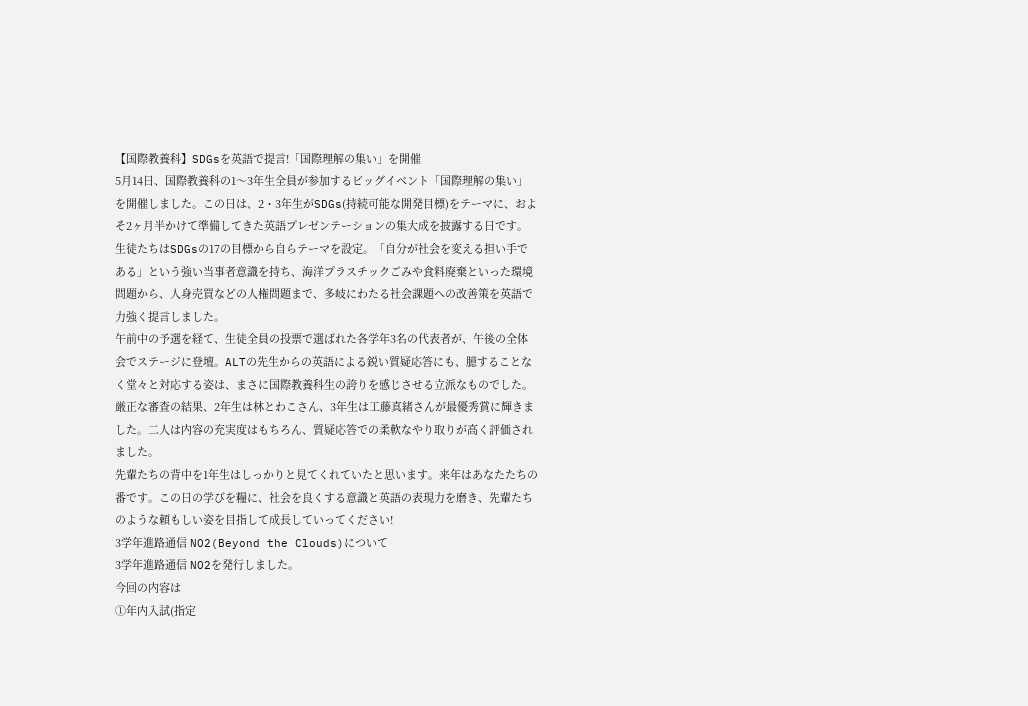【国際教養科】SDGsを英語で提言!「国際理解の集い」を開催
5月14日、国際教養科の1〜3年生全員が参加するビッグイベント「国際理解の集い」を開催しました。この日は、2・3年生がSDGs(持続可能な開発目標)をテーマに、およそ2ヶ月半かけて準備してきた英語プレゼンテーションの集大成を披露する日です。
生徒たちはSDGsの17の目標から自らテーマを設定。「自分が社会を変える担い手である」という強い当事者意識を持ち、海洋プラスチックごみや食料廃棄といった環境問題から、人身売買などの人権問題まで、多岐にわたる社会課題への改善策を英語で力強く提言しました。
午前中の予選を経て、生徒全員の投票で選ばれた各学年3名の代表者が、午後の全体会でステージに登壇。ALTの先生からの英語による鋭い質疑応答にも、臆することなく堂々と対応する姿は、まさに国際教養科生の誇りを感じさせる立派なものでした。
厳正な審査の結果、2年生は林とわこさん、3年生は工藤真緒さんが最優秀賞に輝きました。二人は内容の充実度はもちろん、質疑応答での柔軟なやり取りが高く評価されました。
先輩たちの背中を1年生はしっかりと見てくれていたと思います。来年はあなたたちの番です。この日の学びを糧に、社会を良くする意識と英語の表現力を磨き、先輩たちのような頼もしい姿を目指して成長していってください!
3学年進路通信 NO2(Beyond the Clouds)について
3学年進路通信 NO2を発行しました。
今回の内容は
①年内入試(指定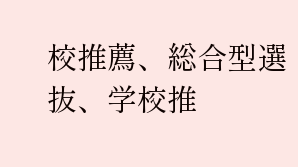校推薦、総合型選抜、学校推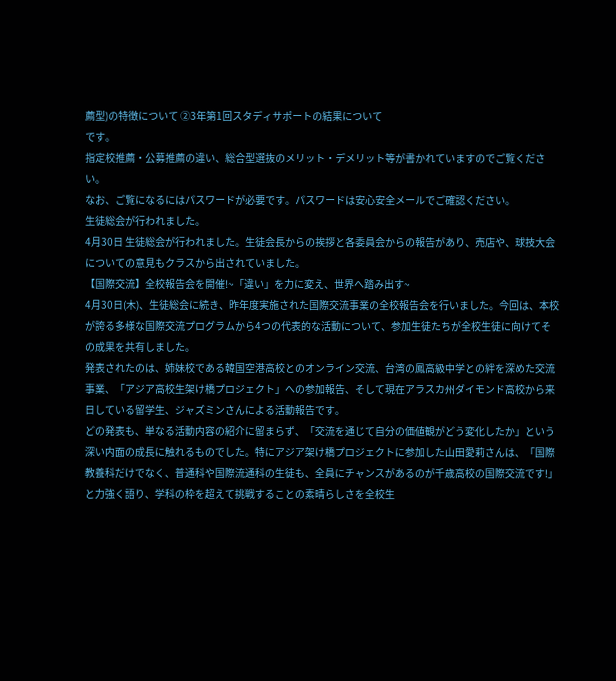薦型)の特徴について ②3年第1回スタディサポートの結果について
です。
指定校推薦・公募推薦の違い、総合型選抜のメリット・デメリット等が書かれていますのでご覧ください。
なお、ご覧になるにはパスワードが必要です。パスワードは安心安全メールでご確認ください。
生徒総会が行われました。
4月30日 生徒総会が行われました。生徒会長からの挨拶と各委員会からの報告があり、売店や、球技大会についての意見もクラスから出されていました。
【国際交流】全校報告会を開催!~「違い」を力に変え、世界へ踏み出す~
4月30日(木)、生徒総会に続き、昨年度実施された国際交流事業の全校報告会を行いました。今回は、本校が誇る多様な国際交流プログラムから4つの代表的な活動について、参加生徒たちが全校生徒に向けてその成果を共有しました。
発表されたのは、姉妹校である韓国空港高校とのオンライン交流、台湾の鳳高級中学との絆を深めた交流事業、「アジア高校生架け橋プロジェクト」への参加報告、そして現在アラスカ州ダイモンド高校から来日している留学生、ジャズミンさんによる活動報告です。
どの発表も、単なる活動内容の紹介に留まらず、「交流を通じて自分の価値観がどう変化したか」という深い内面の成長に触れるものでした。特にアジア架け橋プロジェクトに参加した山田愛莉さんは、「国際教養科だけでなく、普通科や国際流通科の生徒も、全員にチャンスがあるのが千歳高校の国際交流です!」と力強く語り、学科の枠を超えて挑戦することの素晴らしさを全校生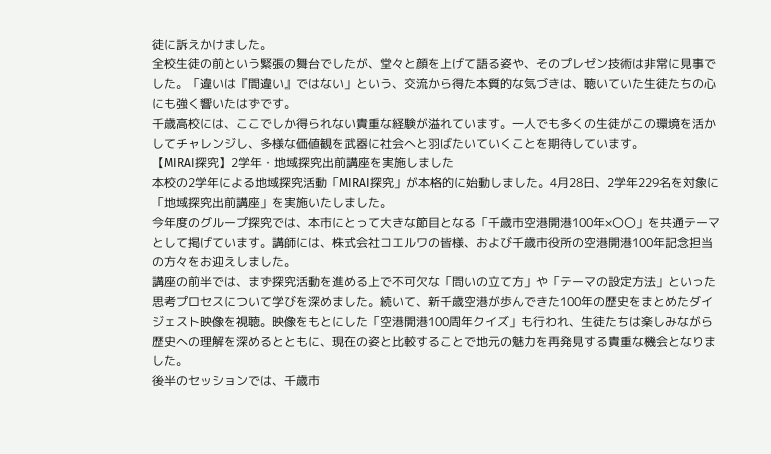徒に訴えかけました。
全校生徒の前という緊張の舞台でしたが、堂々と顔を上げて語る姿や、そのプレゼン技術は非常に見事でした。「違いは『間違い』ではない」という、交流から得た本質的な気づきは、聴いていた生徒たちの心にも強く響いたはずです。
千歳高校には、ここでしか得られない貴重な経験が溢れています。一人でも多くの生徒がこの環境を活かしてチャレンジし、多様な価値観を武器に社会へと羽ばたいていくことを期待しています。
【MIRAI探究】2学年・地域探究出前講座を実施しました
本校の2学年による地域探究活動「MIRAI探究」が本格的に始動しました。4月28日、2学年229名を対象に「地域探究出前講座」を実施いたしました。
今年度のグループ探究では、本市にとって大きな節目となる「千歳市空港開港100年×〇〇」を共通テーマとして掲げています。講師には、株式会社コエルワの皆様、および千歳市役所の空港開港100年記念担当の方々をお迎えしました。
講座の前半では、まず探究活動を進める上で不可欠な「問いの立て方」や「テーマの設定方法」といった思考プロセスについて学びを深めました。続いて、新千歳空港が歩んできた100年の歴史をまとめたダイジェスト映像を視聴。映像をもとにした「空港開港100周年クイズ」も行われ、生徒たちは楽しみながら歴史への理解を深めるとともに、現在の姿と比較することで地元の魅力を再発見する貴重な機会となりました。
後半のセッションでは、千歳市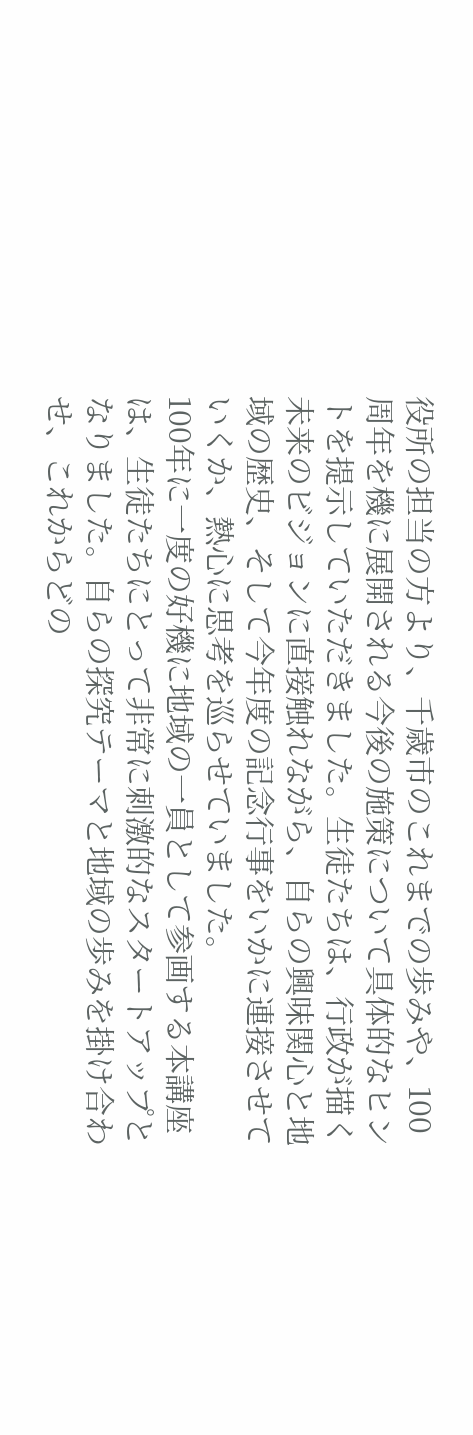役所の担当の方より、千歳市のこれまでの歩みや、100周年を機に展開される今後の施策について具体的なヒントを提示していただきました。生徒たちは、行政が描く未来のビジョンに直接触れながら、自らの興味関心と地域の歴史、そして今年度の記念行事をいかに連接させていくか、熱心に思考を巡らせていました。
100年に一度の好機に地域の一員として参画する本講座は、生徒たちにとって非常に刺激的なスタートアップとなりました。自らの探究テーマと地域の歩みを掛け合わせ、これからどの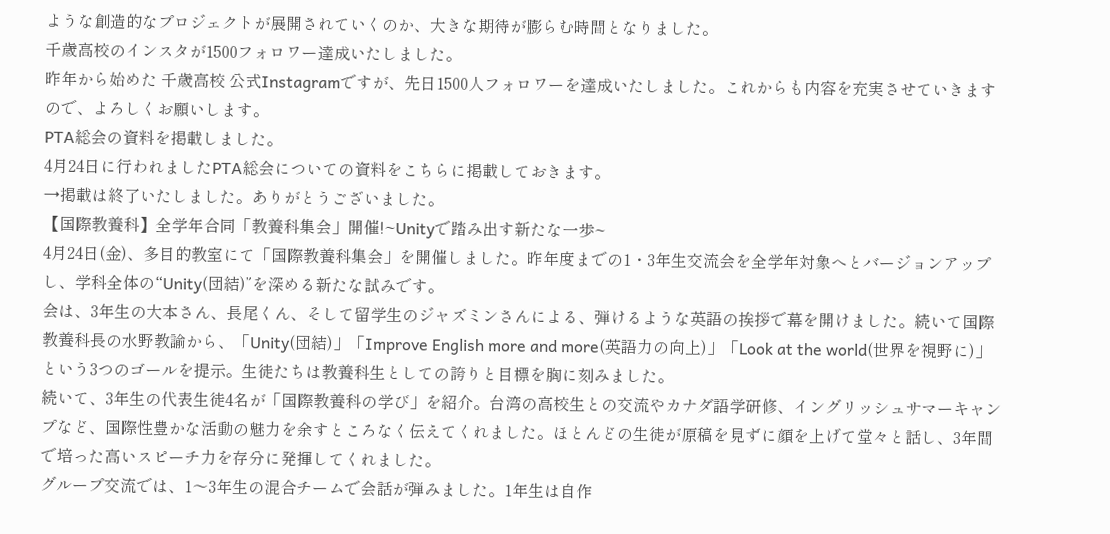ような創造的なプロジェクトが展開されていくのか、大きな期待が膨らむ時間となりました。
千歳高校のインスタが1500フォロワー達成いたしました。
昨年から始めた 千歳高校 公式Instagramですが、先日1500人フォロワーを達成いたしました。これからも内容を充実させていきますので、よろしくお願いします。
PTA総会の資料を掲載しました。
4月24日に行われましたPTA総会についての資料をこちらに掲載しておきます。
→掲載は終了いたしました。ありがとうございました。
【国際教養科】全学年合同「教養科集会」開催!~Unityで踏み出す新たな一歩~
4月24日(金)、多目的教室にて「国際教養科集会」を開催しました。昨年度までの1・3年生交流会を全学年対象へとバージョンアップし、学科全体の“Unity(団結)”を深める新たな試みです。
会は、3年生の大本さん、長尾くん、そして留学生のジャズミンさんによる、弾けるような英語の挨拶で幕を開けました。続いて国際教養科長の水野教諭から、「Unity(団結)」「Improve English more and more(英語力の向上)」「Look at the world(世界を視野に)」という3つのゴールを提示。生徒たちは教養科生としての誇りと目標を胸に刻みました。
続いて、3年生の代表生徒4名が「国際教養科の学び」を紹介。台湾の高校生との交流やカナダ語学研修、イングリッシュサマーキャンプなど、国際性豊かな活動の魅力を余すところなく伝えてくれました。ほとんどの生徒が原稿を見ずに顔を上げて堂々と話し、3年間で培った高いスピーチ力を存分に発揮してくれました。
グループ交流では、1〜3年生の混合チームで会話が弾みました。1年生は自作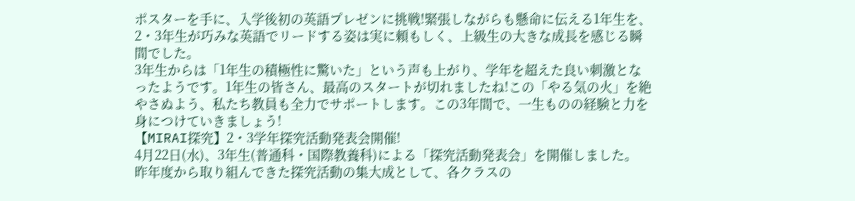ポスターを手に、入学後初の英語プレゼンに挑戦!緊張しながらも懸命に伝える1年生を、2・3年生が巧みな英語でリードする姿は実に頼もしく、上級生の大きな成長を感じる瞬間でした。
3年生からは「1年生の積極性に驚いた」という声も上がり、学年を超えた良い刺激となったようです。1年生の皆さん、最高のスタートが切れましたね!この「やる気の火」を絶やさぬよう、私たち教員も全力でサポートします。この3年間で、一生ものの経験と力を身につけていきましょう!
【MIRAI探究】2・3学年探究活動発表会開催!
4月22日(水)、3年生(普通科・国際教養科)による「探究活動発表会」を開催しました。
昨年度から取り組んできた探究活動の集大成として、各クラスの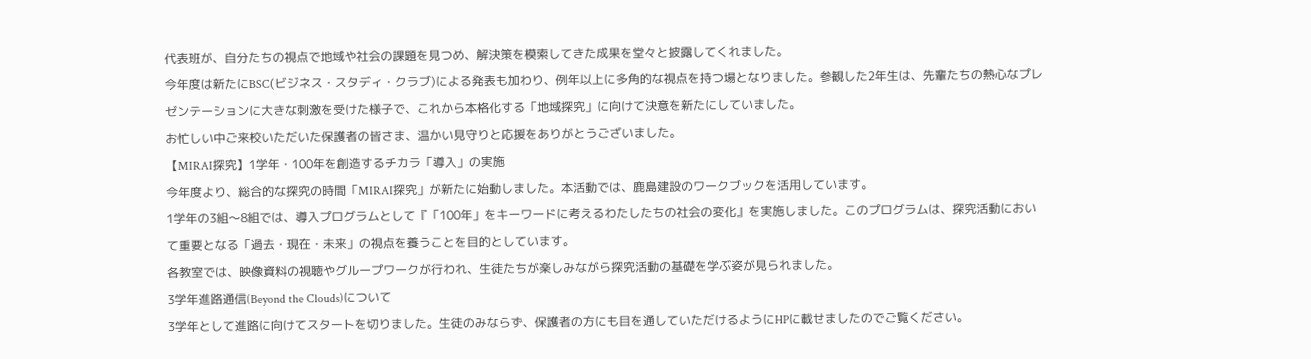代表班が、自分たちの視点で地域や社会の課題を見つめ、解決策を模索してきた成果を堂々と披露してくれました。
今年度は新たにBSC(ビジネス・スタディ・クラブ)による発表も加わり、例年以上に多角的な視点を持つ場となりました。参観した2年生は、先輩たちの熱心なプレゼンテーションに大きな刺激を受けた様子で、これから本格化する「地域探究」に向けて決意を新たにしていました。
お忙しい中ご来校いただいた保護者の皆さま、温かい見守りと応援をありがとうございました。
【MIRAI探究】1学年・100年を創造するチカラ「導入」の実施
今年度より、総合的な探究の時間「MIRAI探究」が新たに始動しました。本活動では、鹿島建設のワークブックを活用しています。
1学年の3組〜8組では、導入プログラムとして『「100年」をキーワードに考えるわたしたちの社会の変化』を実施しました。このプログラムは、探究活動において重要となる「過去・現在・未来」の視点を養うことを目的としています。
各教室では、映像資料の視聴やグループワークが行われ、生徒たちが楽しみながら探究活動の基礎を学ぶ姿が見られました。
3学年進路通信(Beyond the Clouds)について
3学年として進路に向けてスタートを切りました。生徒のみならず、保護者の方にも目を通していただけるようにHPに載せましたのでご覧ください。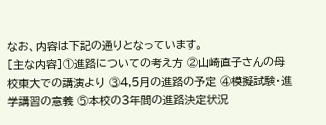なお、内容は下記の通りとなっています。
[主な内容]①進路についての考え方 ②山崎直子さんの母校東大での講演より ③4,5月の進路の予定 ④模擬試験・進学講習の意義 ⑤本校の3年間の進路決定状況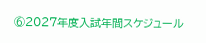⑥2027年度入試年間スケジュール